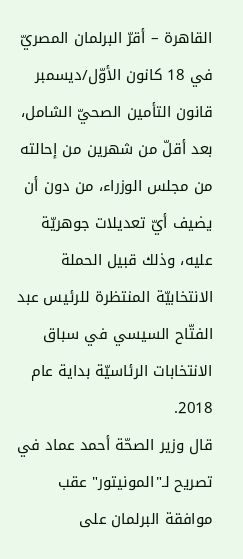القاهرة – أقرّ البرلمان المصريّ في 18 كانون الأوّل/ديسمبر قانون التأمين الصحيّ الشامل، بعد أقلّ من شهرين من إحالته من مجلس الوزراء، من دون أن يضيف أيّ تعديلات جوهريّة عليه، وذلك قبيل الحملة الانتخابيّة المنتظرة للرئيس عبد الفتّاح السيسي في سباق الانتخابات الرئاسيّة بداية عام 2018.
قال وزير الصحّة أحمد عماد في تصريح لـ"المونيتور" عقب موافقة البرلمان على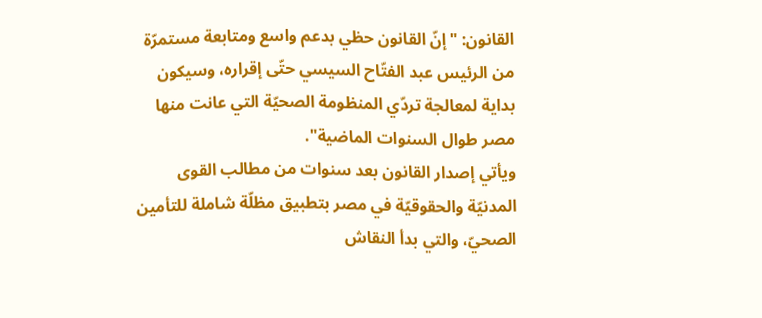القانون: "إنّ القانون حظي بدعم واسع ومتابعة مستمرّة من الرئيس عبد الفتّاح السيسي حتّى إقراره، وسيكون بداية لمعالجة تردّي المنظومة الصحيّة التي عانت منها مصر طوال السنوات الماضية".
ويأتي إصدار القانون بعد سنوات من مطالب القوى المدنيّة والحقوقيّة في مصر بتطبيق مظلّة شاملة للتأمين الصحيّ، والتي بدأ النقاش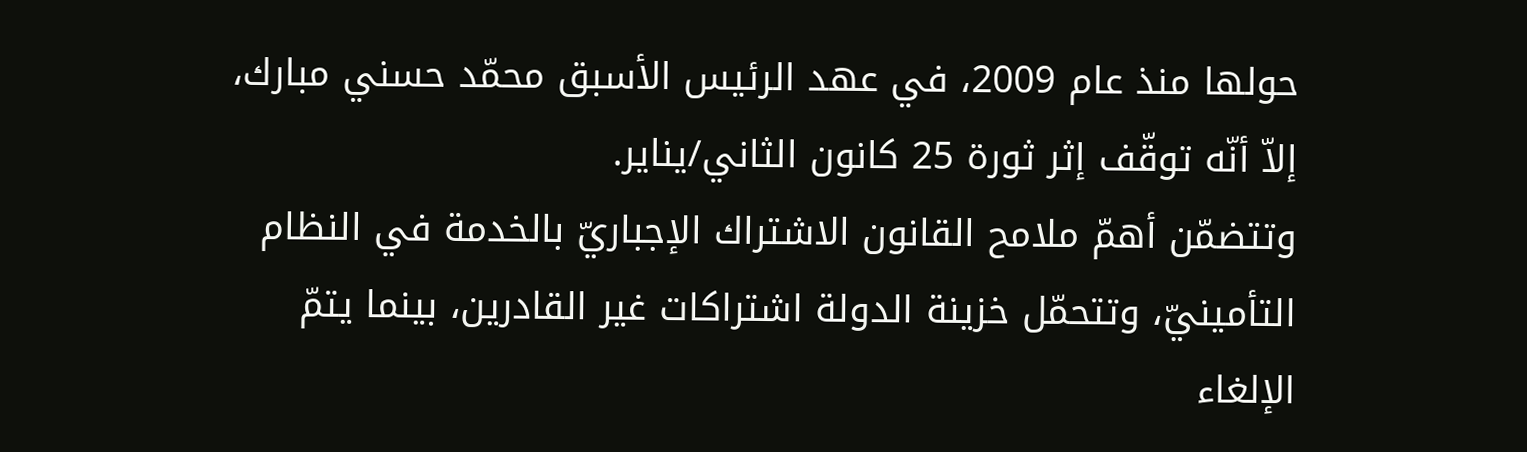حولها منذ عام 2009، في عهد الرئيس الأسبق محمّد حسني مبارك، إلاّ أنّه توقّف إثر ثورة 25 كانون الثاني/يناير.
وتتضمّن أهمّ ملامح القانون الاشتراك الإجباريّ بالخدمة في النظام التأمينيّ، وتتحمّل خزينة الدولة اشتراكات غير القادرين، بينما يتمّ الإلغاء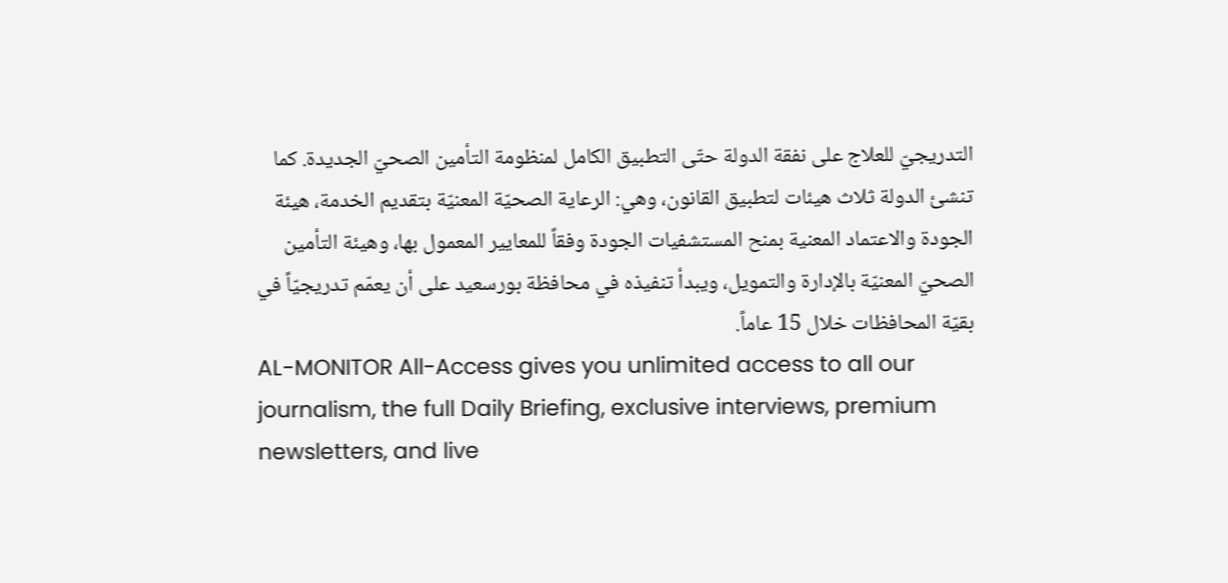التدريجيّ للعلاج على نفقة الدولة حتّى التطبيق الكامل لمنظومة التأمين الصحيّ الجديدة. كما تنشئ الدولة ثلاث هيئات لتطبيق القانون، وهي: الرعاية الصحيّة المعنيّة بتقديم الخدمة، هيئة الجودة والاعتماد المعنية بمنح المستشفيات الجودة وفقاً للمعايير المعمول بها، وهيئة التأمين الصحيّ المعنيّة بالإدارة والتمويل، ويبدأ تنفيذه في محافظة بورسعيد على أن يعمّم تدريجيّاً في بقيّة المحافظات خلال 15 عاماً.
AL-MONITOR All-Access gives you unlimited access to all our journalism, the full Daily Briefing, exclusive interviews, premium newsletters, and live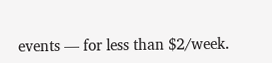events — for less than $2/week.